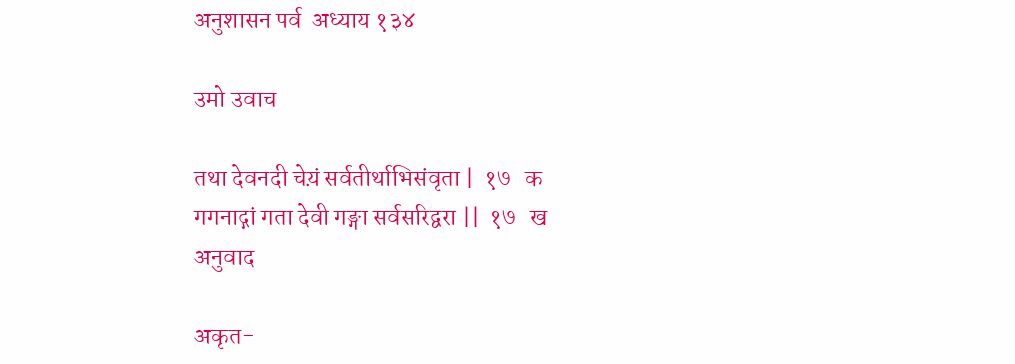अनुशासन पर्व  अध्याय १३४

उमो उवाच

तथा देवनदी चेय़ं सर्वतीर्थाभिसंवृता |  १७   क
गगनाद्गां गता देवी गङ्गा सर्वसरिद्वरा ||  १७   ख
अनुवाद

अकृत-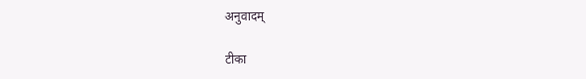अनुवादम्

टीका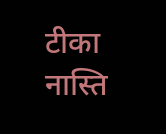टीका नास्ति